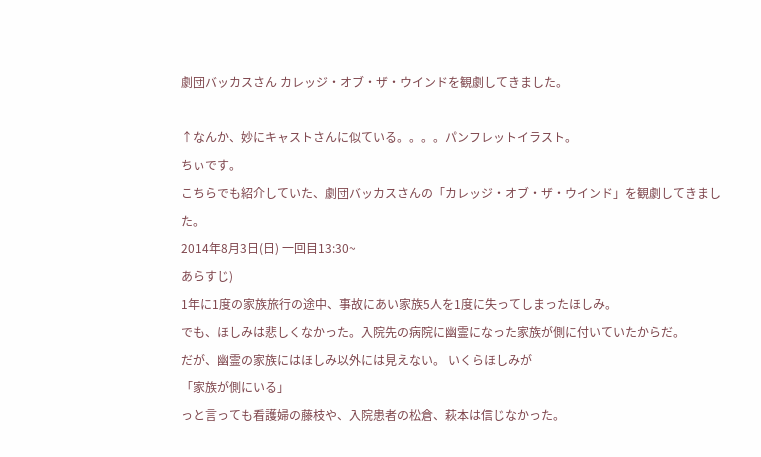劇団バッカスさん カレッジ・オブ・ザ・ウインドを観劇してきました。

↑なんか、妙にキャストさんに似ている。。。。パンフレットイラスト。
ちぃです。
こちらでも紹介していた、劇団バッカスさんの「カレッジ・オブ・ザ・ウインド」を観劇してきました。
2014年8月3日(日) 一回目13:30~
あらすじ)
1年に1度の家族旅行の途中、事故にあい家族5人を1度に失ってしまったほしみ。
でも、ほしみは悲しくなかった。入院先の病院に幽霊になった家族が側に付いていたからだ。
だが、幽霊の家族にはほしみ以外には見えない。 いくらほしみが
「家族が側にいる」
っと言っても看護婦の藤枝や、入院患者の松倉、萩本は信じなかった。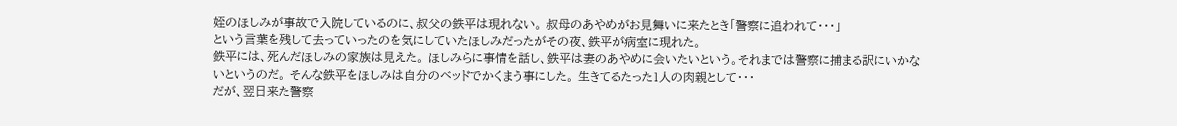姪のほしみが事故で入院しているのに、叔父の鉄平は現れない。 叔母のあやめがお見舞いに来たとき「警察に追われて・・・」
という言葉を残して去っていったのを気にしていたほしみだったがその夜、鉄平が病室に現れた。
鉄平には、死んだほしみの家族は見えた。 ほしみらに事情を話し、鉄平は妻のあやめに会いたいという。それまでは警察に捕まる訳にいかないというのだ。 そんな鉄平をほしみは自分のベッドでかくまう事にした。 生きてるたった1人の肉親として・・・
だが、翌日来た警察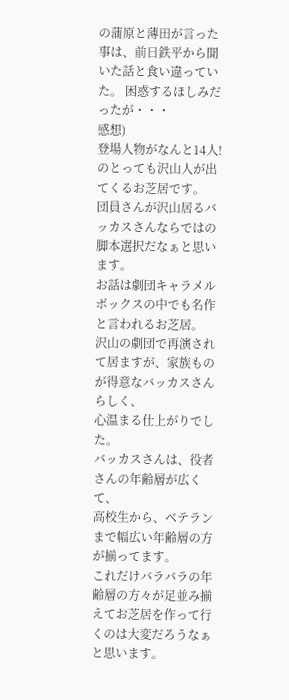の蒲原と薄田が言った事は、前日鉄平から聞いた話と食い違っていた。 困惑するほしみだったが・・・
感想)
登場人物がなんと14人!のとっても沢山人が出てくるお芝居です。
団員さんが沢山居るバッカスさんならではの脚本選択だなぁと思います。
お話は劇団キャラメルボックスの中でも名作と言われるお芝居。
沢山の劇団で再演されて居ますが、家族ものが得意なバッカスさんらしく、
心温まる仕上がりでした。
バッカスさんは、役者さんの年齢層が広くて、
高校生から、ベテランまで幅広い年齢層の方が揃ってます。
これだけバラバラの年齢層の方々が足並み揃えてお芝居を作って行くのは大変だろうなぁと思います。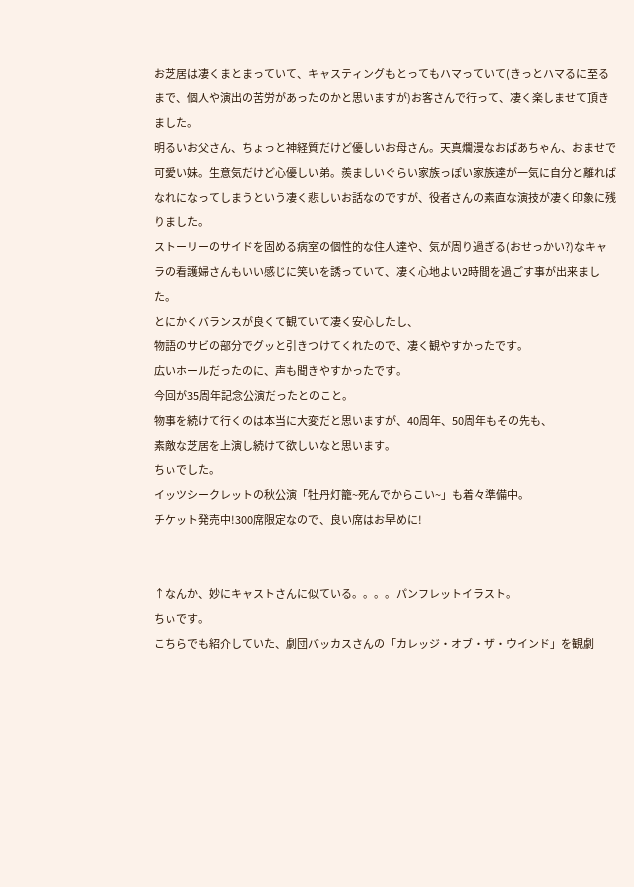お芝居は凄くまとまっていて、キャスティングもとってもハマっていて(きっとハマるに至るまで、個人や演出の苦労があったのかと思いますが)お客さんで行って、凄く楽しませて頂きました。
明るいお父さん、ちょっと神経質だけど優しいお母さん。天真爛漫なおばあちゃん、おませで可愛い妹。生意気だけど心優しい弟。羨ましいぐらい家族っぽい家族達が一気に自分と離ればなれになってしまうという凄く悲しいお話なのですが、役者さんの素直な演技が凄く印象に残りました。
ストーリーのサイドを固める病室の個性的な住人達や、気が周り過ぎる(おせっかい?)なキャラの看護婦さんもいい感じに笑いを誘っていて、凄く心地よい2時間を過ごす事が出来ました。
とにかくバランスが良くて観ていて凄く安心したし、
物語のサビの部分でグッと引きつけてくれたので、凄く観やすかったです。
広いホールだったのに、声も聞きやすかったです。
今回が35周年記念公演だったとのこと。
物事を続けて行くのは本当に大変だと思いますが、40周年、50周年もその先も、
素敵な芝居を上演し続けて欲しいなと思います。
ちぃでした。
イッツシークレットの秋公演「牡丹灯籠~死んでからこい~」も着々準備中。
チケット発売中!300席限定なので、良い席はお早めに!


↑なんか、妙にキャストさんに似ている。。。。パンフレットイラスト。
ちぃです。
こちらでも紹介していた、劇団バッカスさんの「カレッジ・オブ・ザ・ウインド」を観劇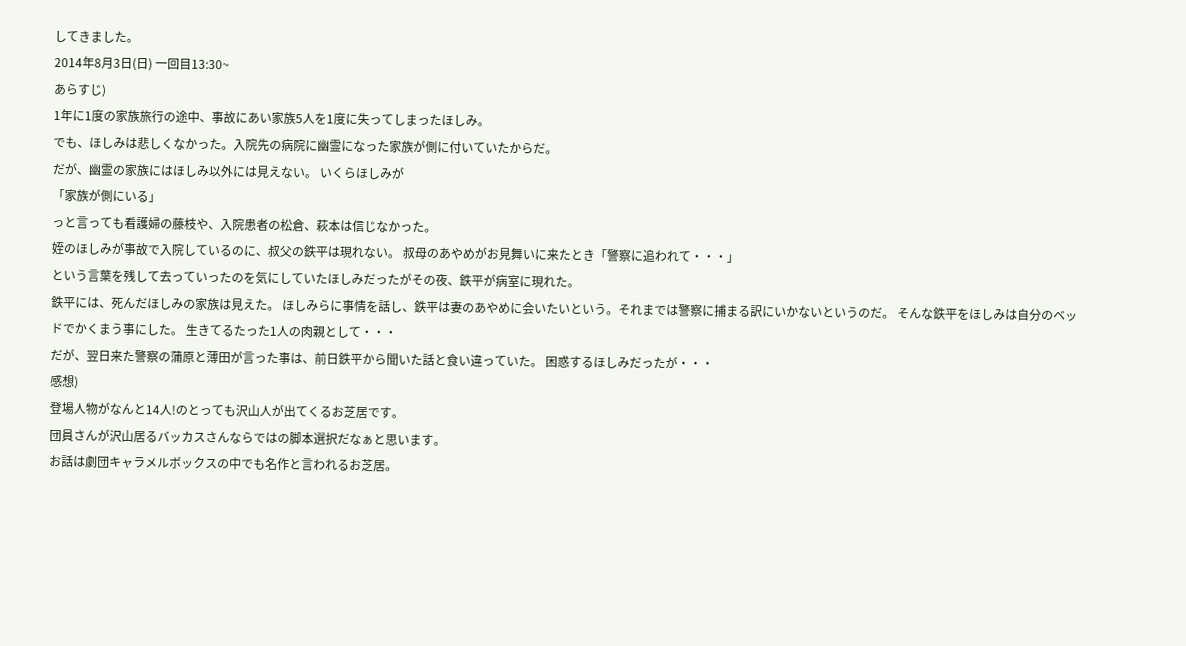してきました。
2014年8月3日(日) 一回目13:30~
あらすじ)
1年に1度の家族旅行の途中、事故にあい家族5人を1度に失ってしまったほしみ。
でも、ほしみは悲しくなかった。入院先の病院に幽霊になった家族が側に付いていたからだ。
だが、幽霊の家族にはほしみ以外には見えない。 いくらほしみが
「家族が側にいる」
っと言っても看護婦の藤枝や、入院患者の松倉、萩本は信じなかった。
姪のほしみが事故で入院しているのに、叔父の鉄平は現れない。 叔母のあやめがお見舞いに来たとき「警察に追われて・・・」
という言葉を残して去っていったのを気にしていたほしみだったがその夜、鉄平が病室に現れた。
鉄平には、死んだほしみの家族は見えた。 ほしみらに事情を話し、鉄平は妻のあやめに会いたいという。それまでは警察に捕まる訳にいかないというのだ。 そんな鉄平をほしみは自分のベッドでかくまう事にした。 生きてるたった1人の肉親として・・・
だが、翌日来た警察の蒲原と薄田が言った事は、前日鉄平から聞いた話と食い違っていた。 困惑するほしみだったが・・・
感想)
登場人物がなんと14人!のとっても沢山人が出てくるお芝居です。
団員さんが沢山居るバッカスさんならではの脚本選択だなぁと思います。
お話は劇団キャラメルボックスの中でも名作と言われるお芝居。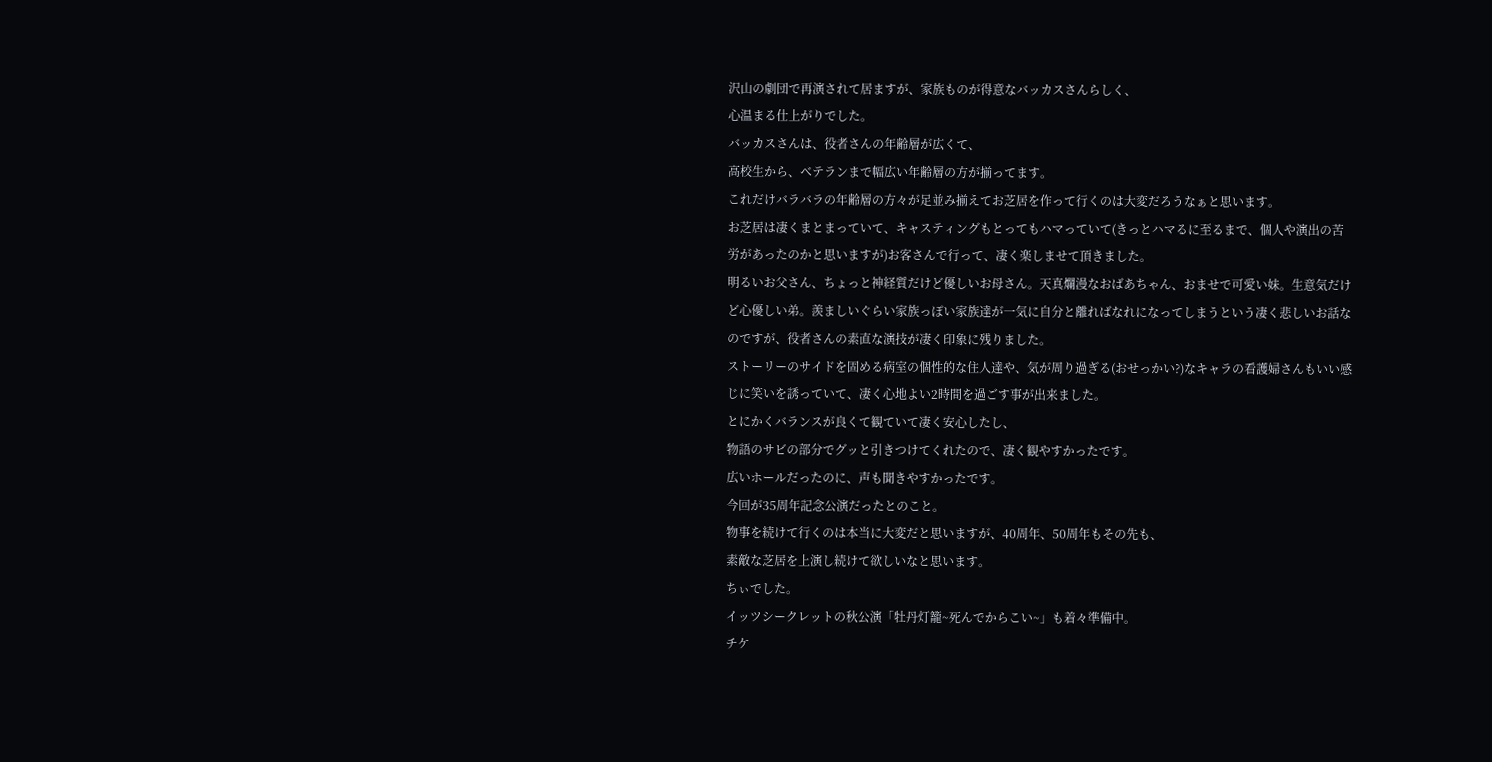沢山の劇団で再演されて居ますが、家族ものが得意なバッカスさんらしく、
心温まる仕上がりでした。
バッカスさんは、役者さんの年齢層が広くて、
高校生から、ベテランまで幅広い年齢層の方が揃ってます。
これだけバラバラの年齢層の方々が足並み揃えてお芝居を作って行くのは大変だろうなぁと思います。
お芝居は凄くまとまっていて、キャスティングもとってもハマっていて(きっとハマるに至るまで、個人や演出の苦労があったのかと思いますが)お客さんで行って、凄く楽しませて頂きました。
明るいお父さん、ちょっと神経質だけど優しいお母さん。天真爛漫なおばあちゃん、おませで可愛い妹。生意気だけど心優しい弟。羨ましいぐらい家族っぽい家族達が一気に自分と離ればなれになってしまうという凄く悲しいお話なのですが、役者さんの素直な演技が凄く印象に残りました。
ストーリーのサイドを固める病室の個性的な住人達や、気が周り過ぎる(おせっかい?)なキャラの看護婦さんもいい感じに笑いを誘っていて、凄く心地よい2時間を過ごす事が出来ました。
とにかくバランスが良くて観ていて凄く安心したし、
物語のサビの部分でグッと引きつけてくれたので、凄く観やすかったです。
広いホールだったのに、声も聞きやすかったです。
今回が35周年記念公演だったとのこと。
物事を続けて行くのは本当に大変だと思いますが、40周年、50周年もその先も、
素敵な芝居を上演し続けて欲しいなと思います。
ちぃでした。
イッツシークレットの秋公演「牡丹灯籠~死んでからこい~」も着々準備中。
チケ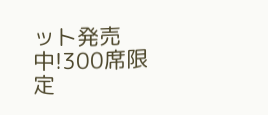ット発売中!300席限定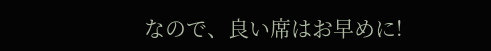なので、良い席はお早めに!